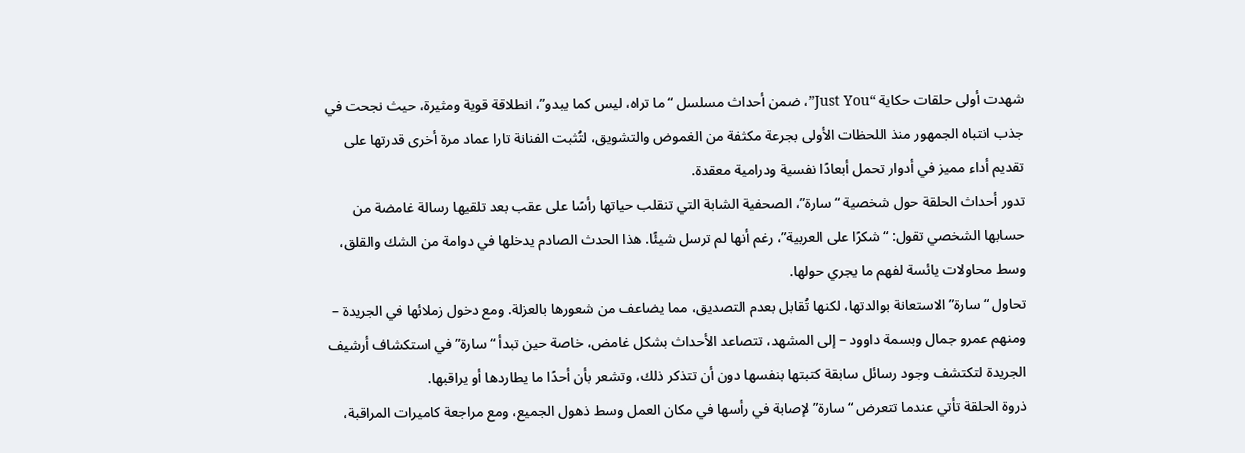شهدت أولى حلقات حكاية “Just You”، ضمن أحداث مسلسل “ما تراه، ليس كما يبدو”، انطلاقة قوية ومثيرة، حيث نجحت في جذب انتباه الجمهور منذ اللحظات الأولى بجرعة مكثفة من الغموض والتشويق، لتُثبت الفنانة تارا عماد مرة أخرى قدرتها على تقديم أداء مميز في أدوار تحمل أبعادًا نفسية ودرامية معقدة.
تدور أحداث الحلقة حول شخصية “سارة”، الصحفية الشابة التي تنقلب حياتها رأسًا على عقب بعد تلقيها رسالة غامضة من حسابها الشخصي تقول: “شكرًا على العربية”، رغم أنها لم ترسل شيئًا. هذا الحدث الصادم يدخلها في دوامة من الشك والقلق، وسط محاولات يائسة لفهم ما يجري حولها.
تحاول “سارة” الاستعانة بوالدتها، لكنها تُقابل بعدم التصديق، مما يضاعف من شعورها بالعزلة. ومع دخول زملائها في الجريدة – ومنهم عمرو جمال وبسمة داوود – إلى المشهد، تتصاعد الأحداث بشكل غامض، خاصة حين تبدأ “سارة” في استكشاف أرشيف الجريدة لتكتشف وجود رسائل سابقة كتبتها بنفسها دون أن تتذكر ذلك، وتشعر بأن أحدًا ما يطاردها أو يراقبها.
ذروة الحلقة تأتي عندما تتعرض “سارة” لإصابة في رأسها في مكان العمل وسط ذهول الجميع، ومع مراجعة كاميرات المراقبة،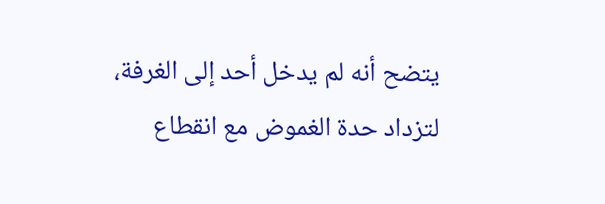يتضح أنه لم يدخل أحد إلى الغرفة، لتزداد حدة الغموض مع انقطاع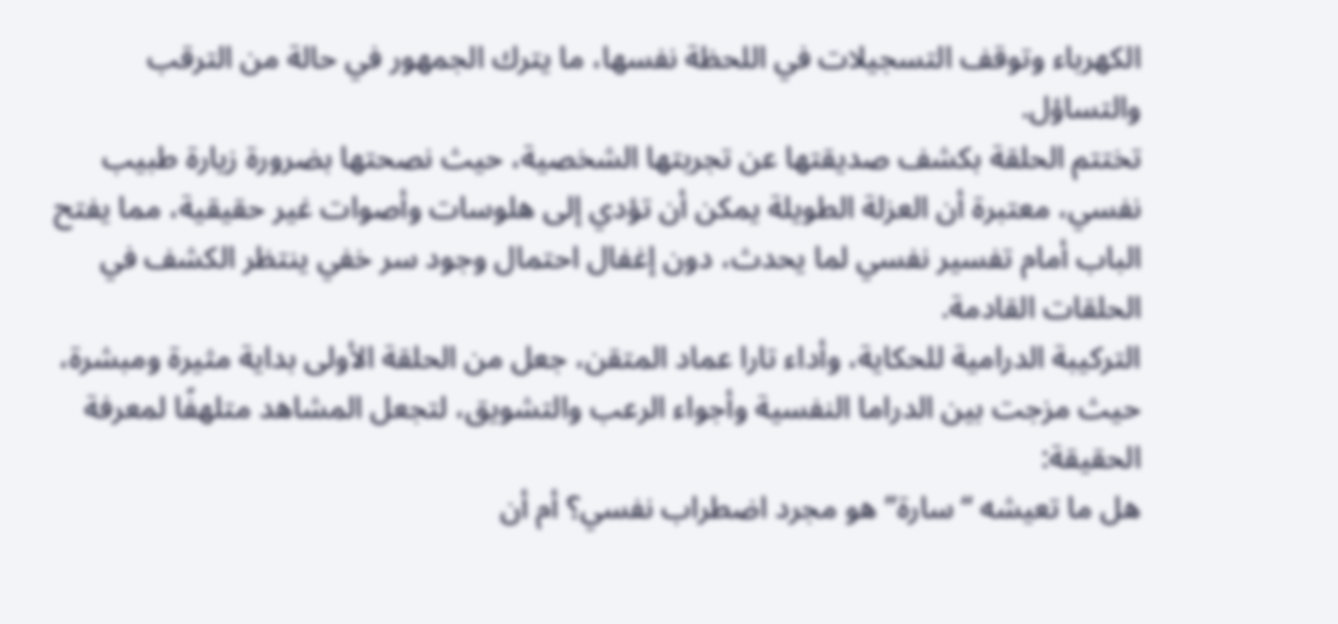الكهرباء وتوقف التسجيلات في اللحظة نفسها، ما يترك الجمهور في حالة من الترقب والتساؤل.
تختتم الحلقة بكشف صديقتها عن تجربتها الشخصية، حيث نصحتها بضرورة زيارة طبيب نفسي، معتبرة أن العزلة الطويلة يمكن أن تؤدي إلى هلوسات وأصوات غير حقيقية، مما يفتح الباب أمام تفسير نفسي لما يحدث، دون إغفال احتمال وجود سر خفي ينتظر الكشف في الحلقات القادمة.
التركيبة الدرامية للحكاية، وأداء تارا عماد المتقن، جعل من الحلقة الأولى بداية مثيرة ومبشرة، حيث مزجت بين الدراما النفسية وأجواء الرعب والتشويق، لتجعل المشاهد متلهفًا لمعرفة الحقيقة:
هل ما تعيشه “سارة” هو مجرد اضطراب نفسي؟ أم أن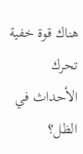هناك قوة خفية تحرك الأحداث في الظل؟